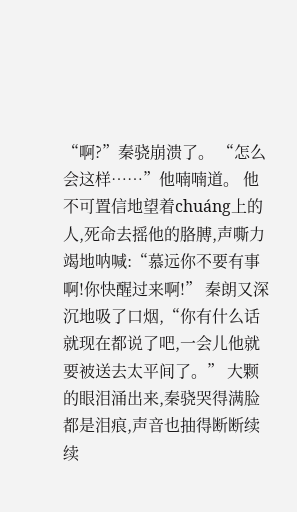“啊?”秦骁崩溃了。 “怎么会这样……”他喃喃道。 他不可置信地望着chuáng上的人,死命去摇他的胳膊,声嘶力竭地呐喊:“慕远你不要有事啊!你快醒过来啊!” 秦朗又深沉地吸了口烟,“你有什么话就现在都说了吧,一会儿他就要被送去太平间了。” 大颗的眼泪涌出来,秦骁哭得满脸都是泪痕,声音也抽得断断续续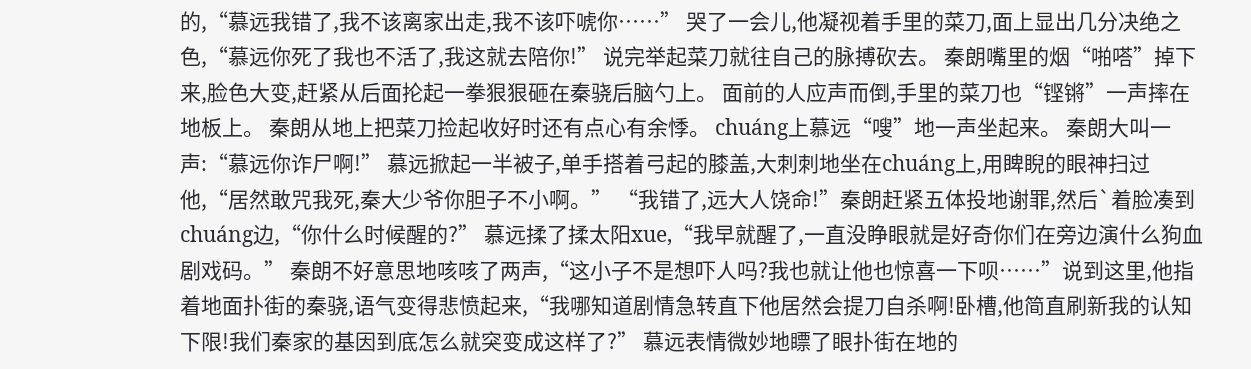的,“慕远我错了,我不该离家出走,我不该吓唬你……” 哭了一会儿,他凝视着手里的菜刀,面上显出几分决绝之色,“慕远你死了我也不活了,我这就去陪你!” 说完举起菜刀就往自己的脉搏砍去。 秦朗嘴里的烟“啪嗒”掉下来,脸色大变,赶紧从后面抡起一拳狠狠砸在秦骁后脑勺上。 面前的人应声而倒,手里的菜刀也“铿锵”一声摔在地板上。 秦朗从地上把菜刀捡起收好时还有点心有余悸。 chuáng上慕远“嗖”地一声坐起来。 秦朗大叫一声:“慕远你诈尸啊!” 慕远掀起一半被子,单手搭着弓起的膝盖,大刺刺地坐在chuáng上,用睥睨的眼神扫过他,“居然敢咒我死,秦大少爷你胆子不小啊。” “我错了,远大人饶命!”秦朗赶紧五体投地谢罪,然后`着脸凑到chuáng边,“你什么时候醒的?” 慕远揉了揉太阳xue,“我早就醒了,一直没睁眼就是好奇你们在旁边演什么狗血剧戏码。” 秦朗不好意思地咳咳了两声,“这小子不是想吓人吗?我也就让他也惊喜一下呗……”说到这里,他指着地面扑街的秦骁,语气变得悲愤起来,“我哪知道剧情急转直下他居然会提刀自杀啊!卧槽,他简直刷新我的认知下限!我们秦家的基因到底怎么就突变成这样了?” 慕远表情微妙地瞟了眼扑街在地的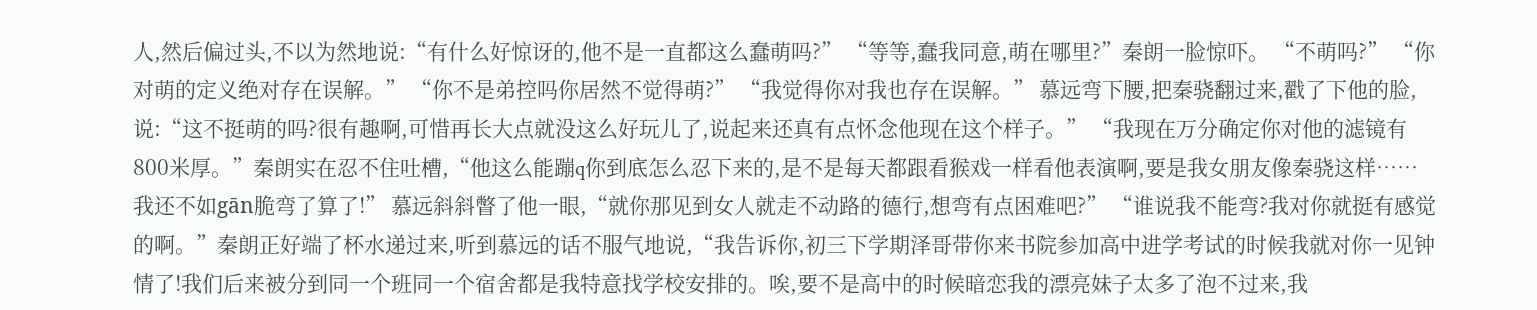人,然后偏过头,不以为然地说:“有什么好惊讶的,他不是一直都这么蠢萌吗?” “等等,蠢我同意,萌在哪里?”秦朗一脸惊吓。 “不萌吗?” “你对萌的定义绝对存在误解。” “你不是弟控吗你居然不觉得萌?” “我觉得你对我也存在误解。” 慕远弯下腰,把秦骁翻过来,戳了下他的脸,说:“这不挺萌的吗?很有趣啊,可惜再长大点就没这么好玩儿了,说起来还真有点怀念他现在这个样子。” “我现在万分确定你对他的滤镜有800米厚。”秦朗实在忍不住吐槽,“他这么能蹦q你到底怎么忍下来的,是不是每天都跟看猴戏一样看他表演啊,要是我女朋友像秦骁这样……我还不如gān脆弯了算了!” 慕远斜斜瞥了他一眼,“就你那见到女人就走不动路的德行,想弯有点困难吧?” “谁说我不能弯?我对你就挺有感觉的啊。”秦朗正好端了杯水递过来,听到慕远的话不服气地说,“我告诉你,初三下学期泽哥带你来书院参加高中进学考试的时候我就对你一见钟情了!我们后来被分到同一个班同一个宿舍都是我特意找学校安排的。唉,要不是高中的时候暗恋我的漂亮妹子太多了泡不过来,我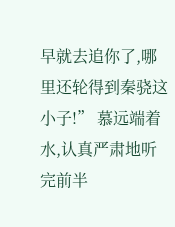早就去追你了,哪里还轮得到秦骁这小子!” 慕远端着水,认真严肃地听完前半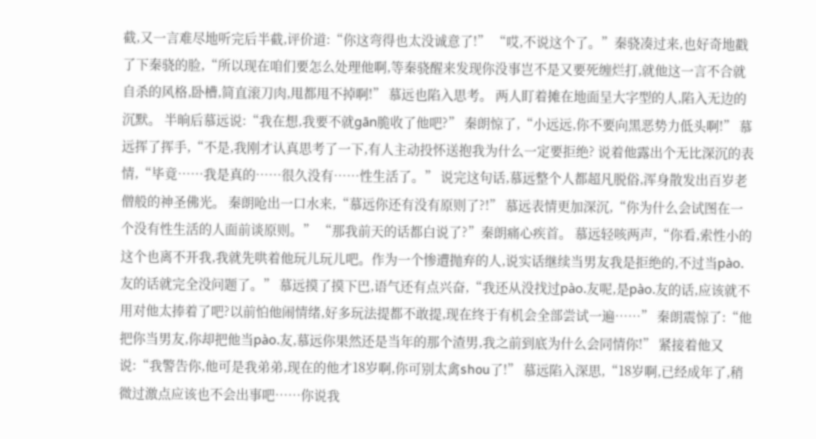截,又一言难尽地听完后半截,评价道:“你这弯得也太没诚意了!” “哎,不说这个了。”秦骁凑过来,也好奇地戳了下秦骁的脸,“所以现在咱们要怎么处理他啊,等秦骁醒来发现你没事岂不是又要死缠烂打,就他这一言不合就自杀的风格,卧槽,简直滚刀肉,甩都甩不掉啊!” 慕远也陷入思考。 两人盯着摊在地面呈大字型的人,陷入无边的沉默。 半晌后慕远说:“我在想,我要不就gān脆收了他吧?” 秦朗惊了,“小远远,你不要向黑恶势力低头啊!” 慕远挥了挥手,“不是,我刚才认真思考了一下,有人主动投怀送抱我为什么一定要拒绝? 说着他露出个无比深沉的表情,“毕竟……我是真的……很久没有……性生活了。” 说完这句话,慕远整个人都超凡脱俗,浑身散发出百岁老僧般的神圣佛光。 秦朗呛出一口水来,“慕远你还有没有原则了?!” 慕远表情更加深沉,“你为什么会试图在一个没有性生活的人面前谈原则。” “那我前天的话都白说了?”秦朗痛心疾首。 慕远轻咳两声,“你看,索性小的这个也离不开我,我就先哄着他玩儿玩儿吧。作为一个惨遭抛弃的人,说实话继续当男友我是拒绝的,不过当pào.友的话就完全没问题了。” 慕远摸了摸下巴,语气还有点兴奋,“我还从没找过pào.友呢,是pào.友的话,应该就不用对他太捧着了吧?以前怕他闹情绪,好多玩法提都不敢提,现在终于有机会全部尝试一遍……” 秦朗震惊了:“他把你当男友,你却把他当pào.友,慕远你果然还是当年的那个渣男,我之前到底为什么会同情你!” 紧接着他又说:“我警告你,他可是我弟弟,现在的他才18岁啊,你可别太禽shou了!” 慕远陷入深思,“18岁啊,已经成年了,稍微过激点应该也不会出事吧……你说我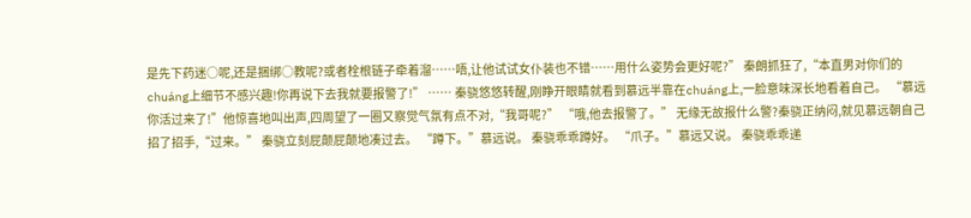是先下药迷○呢,还是捆绑○教呢?或者栓根链子牵着溜……唔,让他试试女仆装也不错……用什么姿势会更好呢?” 秦朗抓狂了,“本直男对你们的chuáng上细节不感兴趣!你再说下去我就要报警了!” …… 秦骁悠悠转醒,刚睁开眼睛就看到慕远半靠在chuáng上,一脸意味深长地看着自己。 “慕远你活过来了!”他惊喜地叫出声,四周望了一圈又察觉气氛有点不对,“我哥呢?” “哦,他去报警了。” 无缘无故报什么警?秦骁正纳闷,就见慕远朝自己招了招手,“过来。” 秦骁立刻屁颠屁颠地凑过去。 “蹲下。”慕远说。 秦骁乖乖蹲好。 “爪子。”慕远又说。 秦骁乖乖递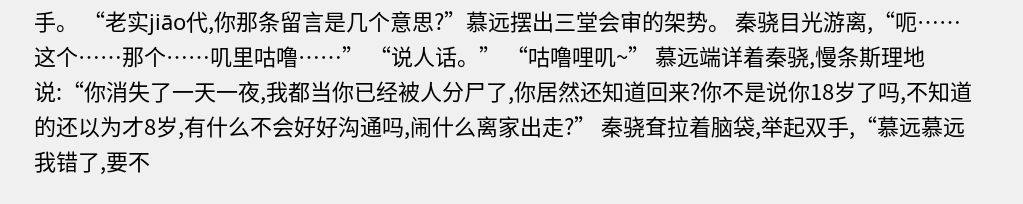手。 “老实jiāo代,你那条留言是几个意思?”慕远摆出三堂会审的架势。 秦骁目光游离,“呃……这个……那个……叽里咕噜……” “说人话。” “咕噜哩叽~” 慕远端详着秦骁,慢条斯理地说:“你消失了一天一夜,我都当你已经被人分尸了,你居然还知道回来?你不是说你18岁了吗,不知道的还以为才8岁,有什么不会好好沟通吗,闹什么离家出走?” 秦骁耷拉着脑袋,举起双手,“慕远慕远我错了,要不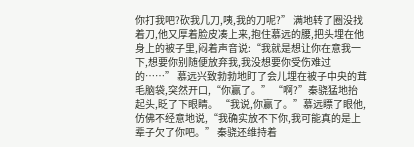你打我吧?砍我几刀,咦,我的刀呢?” 满地转了圈没找着刀,他又厚着脸皮凑上来,抱住慕远的腰,把头埋在他身上的被子里,闷着声音说:“我就是想让你在意我一下,想要你别随便放弃我,我没想要你受伤难过的……” 慕远兴致勃勃地盯了会儿埋在被子中央的茸毛脑袋,突然开口,“你赢了。” “啊?”秦骁猛地抬起头,眨了下眼睛。 “我说,你赢了。”慕远瞟了眼他,仿佛不经意地说,“我确实放不下你,我可能真的是上辈子欠了你吧。” 秦骁还维持着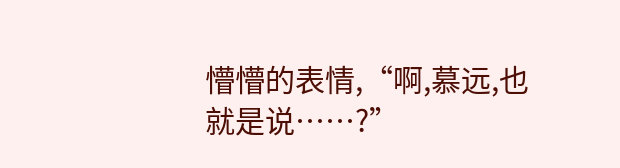懵懵的表情,“啊,慕远,也就是说……?”